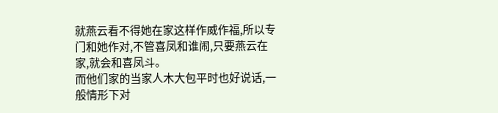就燕云看不得她在家这样作威作福,所以专门和她作对,不管喜凤和谁闹,只要燕云在家,就会和喜凤斗。
而他们家的当家人木大包平时也好说话,一般情形下对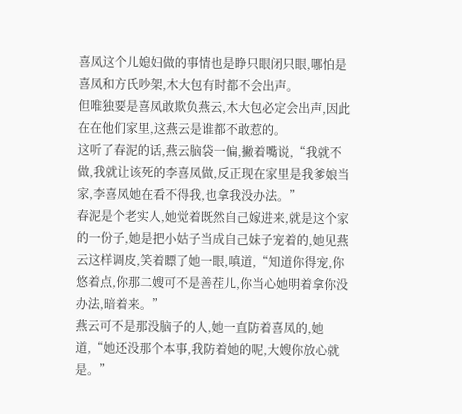喜凤这个儿媳妇做的事情也是睁只眼闭只眼,哪怕是喜凤和方氏吵架,木大包有时都不会出声。
但唯独要是喜凤敢欺负燕云,木大包必定会出声,因此在在他们家里,这燕云是谁都不敢惹的。
这听了春泥的话,燕云脑袋一偏,撇着嘴说,“我就不做,我就让该死的李喜凤做,反正现在家里是我爹娘当家,李喜凤她在看不得我,也拿我没办法。”
春泥是个老实人,她觉着既然自己嫁进来,就是这个家的一份子,她是把小姑子当成自己妹子宠着的,她见燕云这样调皮,笑着瞟了她一眼,嗔道,“知道你得宠,你悠着点,你那二嫂可不是善茬儿,你当心她明着拿你没办法,暗着来。”
燕云可不是那没脑子的人,她一直防着喜凤的,她道,“她还没那个本事,我防着她的呢,大嫂你放心就是。”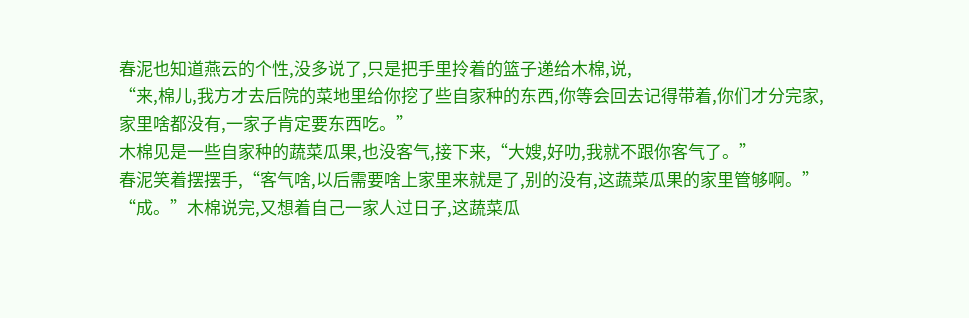春泥也知道燕云的个性,没多说了,只是把手里拎着的篮子递给木棉,说,
“来,棉儿,我方才去后院的菜地里给你挖了些自家种的东西,你等会回去记得带着,你们才分完家,家里啥都没有,一家子肯定要东西吃。”
木棉见是一些自家种的蔬菜瓜果,也没客气,接下来,“大嫂,好叻,我就不跟你客气了。”
春泥笑着摆摆手,“客气啥,以后需要啥上家里来就是了,别的没有,这蔬菜瓜果的家里管够啊。”
“成。”木棉说完,又想着自己一家人过日子,这蔬菜瓜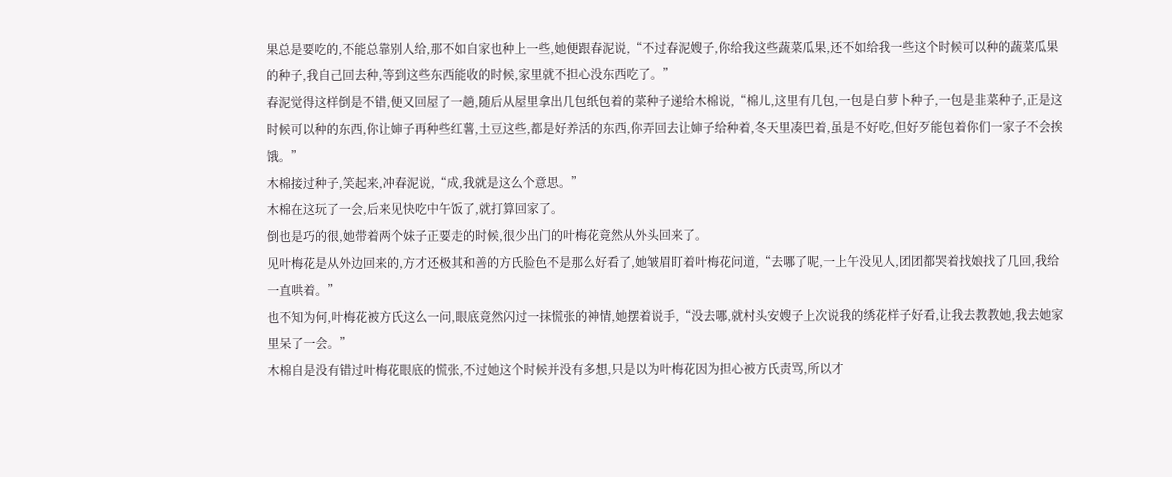果总是要吃的,不能总靠别人给,那不如自家也种上一些,她便跟春泥说,“不过春泥嫂子,你给我这些蔬菜瓜果,还不如给我一些这个时候可以种的蔬菜瓜果的种子,我自己回去种,等到这些东西能收的时候,家里就不担心没东西吃了。”
春泥觉得这样倒是不错,便又回屋了一趟,随后从屋里拿出几包纸包着的菜种子递给木棉说,“棉儿,这里有几包,一包是白萝卜种子,一包是韭菜种子,正是这时候可以种的东西,你让婶子再种些红薯,土豆这些,都是好养活的东西,你弄回去让婶子给种着,冬天里凑巴着,虽是不好吃,但好歹能包着你们一家子不会挨饿。”
木棉接过种子,笑起来,冲春泥说,“成,我就是这么个意思。”
木棉在这玩了一会,后来见快吃中午饭了,就打算回家了。
倒也是巧的很,她带着两个妹子正要走的时候,很少出门的叶梅花竟然从外头回来了。
见叶梅花是从外边回来的,方才还极其和善的方氏脸色不是那么好看了,她皱眉盯着叶梅花问道,“去哪了呢,一上午没见人,团团都哭着找娘找了几回,我给一直哄着。”
也不知为何,叶梅花被方氏这么一问,眼底竟然闪过一抹慌张的神情,她摆着说手,“没去哪,就村头安嫂子上次说我的绣花样子好看,让我去教教她,我去她家里呆了一会。”
木棉自是没有错过叶梅花眼底的慌张,不过她这个时候并没有多想,只是以为叶梅花因为担心被方氏责骂,所以才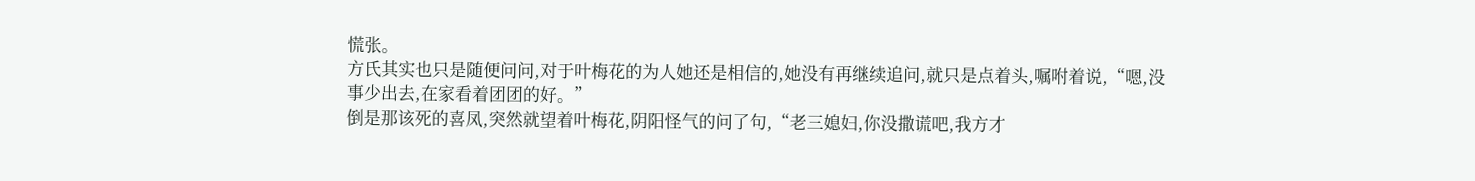慌张。
方氏其实也只是随便问问,对于叶梅花的为人她还是相信的,她没有再继续追问,就只是点着头,嘱咐着说,“嗯,没事少出去,在家看着团团的好。”
倒是那该死的喜凤,突然就望着叶梅花,阴阳怪气的问了句,“老三媳妇,你没撒谎吧,我方才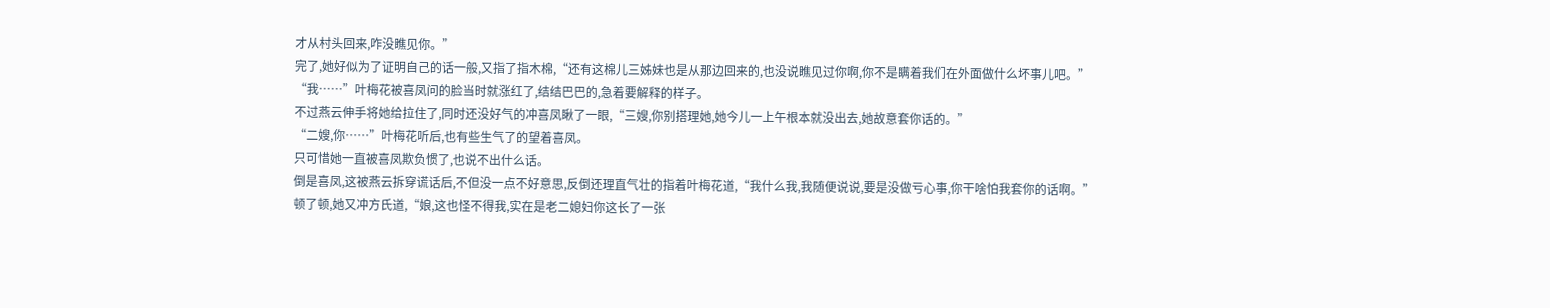才从村头回来,咋没瞧见你。”
完了,她好似为了证明自己的话一般,又指了指木棉,“还有这棉儿三姊妹也是从那边回来的,也没说瞧见过你啊,你不是瞒着我们在外面做什么坏事儿吧。”
“我……”叶梅花被喜凤问的脸当时就涨红了,结结巴巴的,急着要解释的样子。
不过燕云伸手将她给拉住了,同时还没好气的冲喜凤瞅了一眼,“三嫂,你别搭理她,她今儿一上午根本就没出去,她故意套你话的。”
“二嫂,你……”叶梅花听后,也有些生气了的望着喜凤。
只可惜她一直被喜凤欺负惯了,也说不出什么话。
倒是喜凤,这被燕云拆穿谎话后,不但没一点不好意思,反倒还理直气壮的指着叶梅花道,“我什么我,我随便说说,要是没做亏心事,你干啥怕我套你的话啊。”
顿了顿,她又冲方氏道,“娘,这也怪不得我,实在是老二媳妇你这长了一张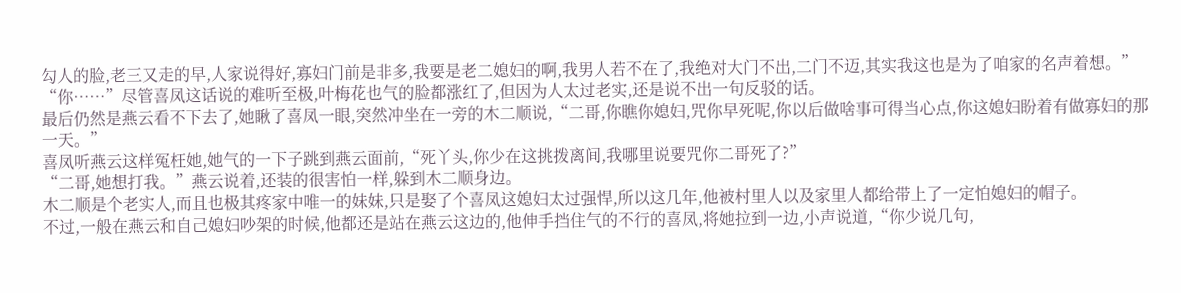勾人的脸,老三又走的早,人家说得好,寡妇门前是非多,我要是老二媳妇的啊,我男人若不在了,我绝对大门不出,二门不迈,其实我这也是为了咱家的名声着想。”
“你……”尽管喜凤这话说的难听至极,叶梅花也气的脸都涨红了,但因为人太过老实,还是说不出一句反驳的话。
最后仍然是燕云看不下去了,她瞅了喜凤一眼,突然冲坐在一旁的木二顺说,“二哥,你瞧你媳妇,咒你早死呢,你以后做啥事可得当心点,你这媳妇盼着有做寡妇的那一天。”
喜凤听燕云这样冤枉她,她气的一下子跳到燕云面前,“死丫头,你少在这挑拨离间,我哪里说要咒你二哥死了?”
“二哥,她想打我。”燕云说着,还装的很害怕一样,躲到木二顺身边。
木二顺是个老实人,而且也极其疼家中唯一的妹妹,只是娶了个喜凤这媳妇太过强悍,所以这几年,他被村里人以及家里人都给带上了一定怕媳妇的帽子。
不过,一般在燕云和自己媳妇吵架的时候,他都还是站在燕云这边的,他伸手挡住气的不行的喜凤,将她拉到一边,小声说道,“你少说几句,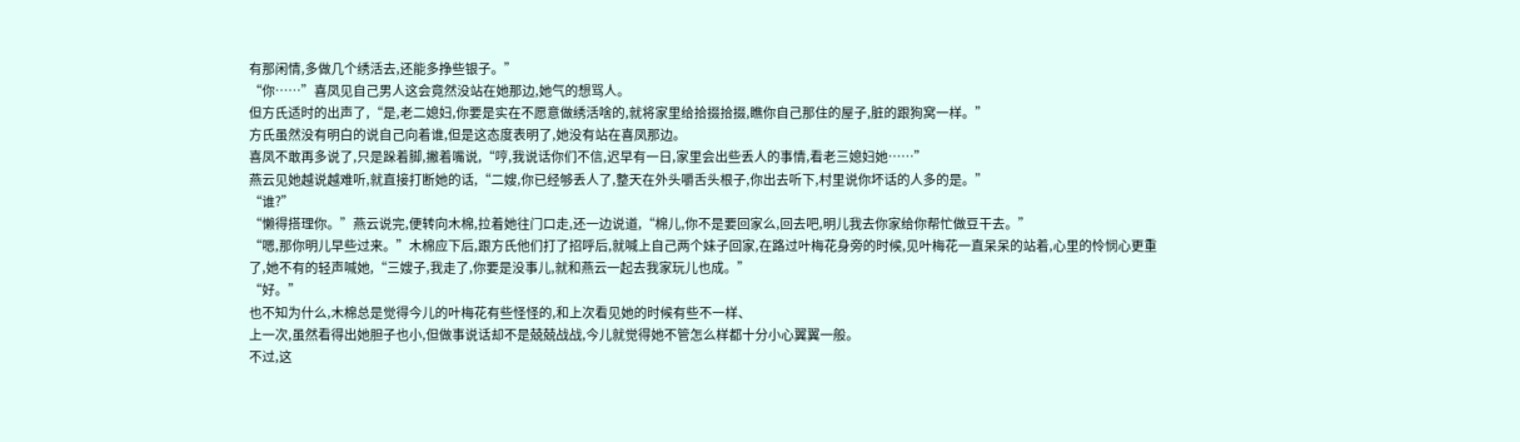有那闲情,多做几个绣活去,还能多挣些银子。”
“你……”喜凤见自己男人这会竟然没站在她那边,她气的想骂人。
但方氏适时的出声了,“是,老二媳妇,你要是实在不愿意做绣活啥的,就将家里给拾掇拾掇,瞧你自己那住的屋子,脏的跟狗窝一样。”
方氏虽然没有明白的说自己向着谁,但是这态度表明了,她没有站在喜凤那边。
喜凤不敢再多说了,只是跺着脚,撇着嘴说,“哼,我说话你们不信,迟早有一日,家里会出些丢人的事情,看老三媳妇她……”
燕云见她越说越难听,就直接打断她的话,“二嫂,你已经够丢人了,整天在外头嚼舌头根子,你出去听下,村里说你坏话的人多的是。”
“谁?”
“懒得搭理你。”燕云说完,便转向木棉,拉着她往门口走,还一边说道,“棉儿,你不是要回家么,回去吧,明儿我去你家给你帮忙做豆干去。”
“嗯,那你明儿早些过来。”木棉应下后,跟方氏他们打了招呼后,就喊上自己两个妹子回家,在路过叶梅花身旁的时候,见叶梅花一直呆呆的站着,心里的怜悯心更重了,她不有的轻声喊她,“三嫂子,我走了,你要是没事儿,就和燕云一起去我家玩儿也成。”
“好。”
也不知为什么,木棉总是觉得今儿的叶梅花有些怪怪的,和上次看见她的时候有些不一样、
上一次,虽然看得出她胆子也小,但做事说话却不是兢兢战战,今儿就觉得她不管怎么样都十分小心翼翼一般。
不过,这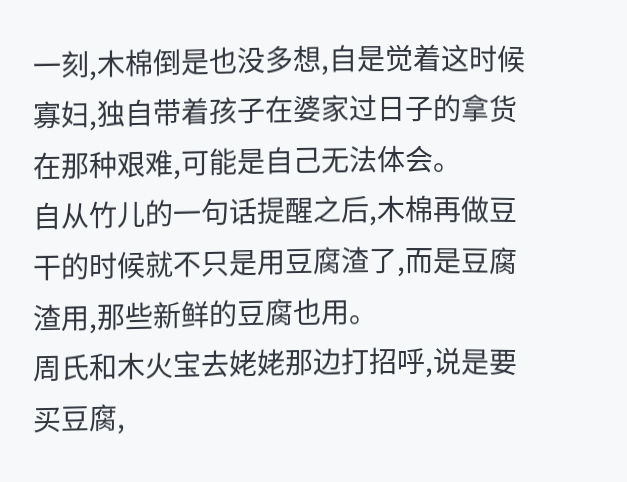一刻,木棉倒是也没多想,自是觉着这时候寡妇,独自带着孩子在婆家过日子的拿货在那种艰难,可能是自己无法体会。
自从竹儿的一句话提醒之后,木棉再做豆干的时候就不只是用豆腐渣了,而是豆腐渣用,那些新鲜的豆腐也用。
周氏和木火宝去姥姥那边打招呼,说是要买豆腐,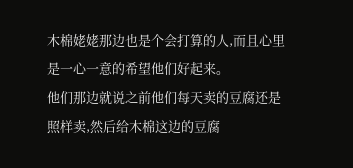木棉姥姥那边也是个会打算的人,而且心里是一心一意的希望他们好起来。
他们那边就说之前他们每天卖的豆腐还是照样卖,然后给木棉这边的豆腐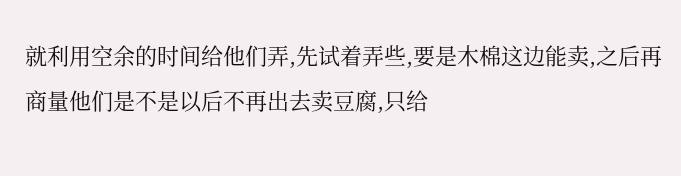就利用空余的时间给他们弄,先试着弄些,要是木棉这边能卖,之后再商量他们是不是以后不再出去卖豆腐,只给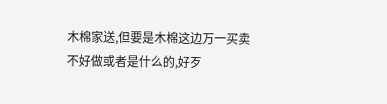木棉家送,但要是木棉这边万一买卖不好做或者是什么的,好歹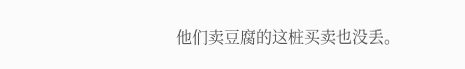他们卖豆腐的这桩买卖也没丢。